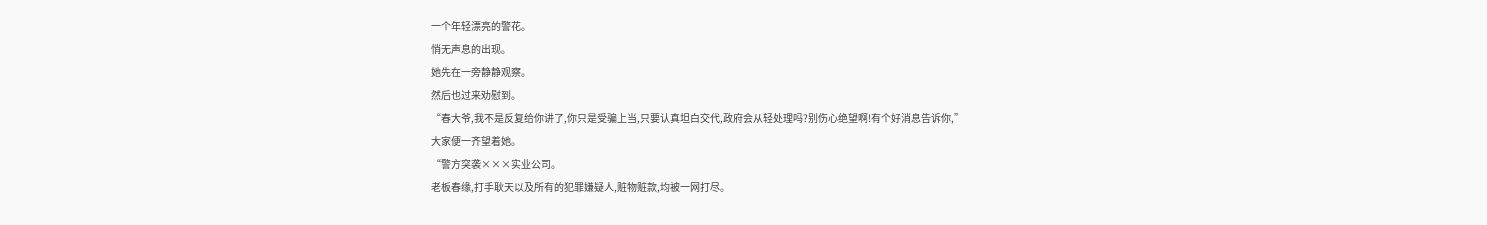一个年轻漂亮的警花。
悄无声息的出现。
她先在一旁静静观察。
然后也过来劝慰到。
“春大爷,我不是反复给你讲了,你只是受骗上当,只要认真坦白交代,政府会从轻处理吗?别伤心绝望啊!有个好消息告诉你,”
大家便一齐望着她。
“警方突袭×××实业公司。
老板春缘,打手耿天以及所有的犯罪嫌疑人,赃物赃款,均被一网打尽。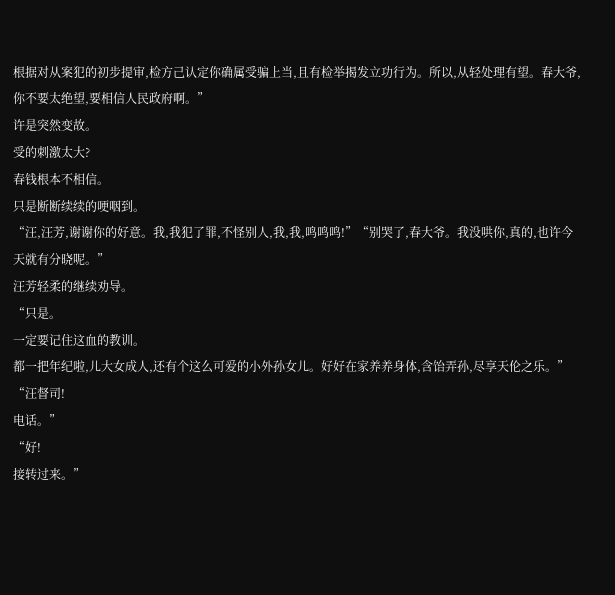根据对从案犯的初步提审,检方己认定你确属受骗上当,且有检举揭发立功行为。所以,从轻处理有望。春大爷,你不要太绝望,要相信人民政府啊。”
许是突然变故。
受的刺激太大?
春钱根本不相信。
只是断断续续的哽咽到。
“汪,汪芳,谢谢你的好意。我,我犯了罪,不怪别人,我,我,鸣鸣鸣!”“别哭了,春大爷。我没哄你,真的,也许今天就有分晓呢。”
汪芳轻柔的继续劝导。
“只是。
一定要记住这血的教训。
都一把年纪啦,儿大女成人,还有个这么可爱的小外孙女儿。好好在家养养身体,含饴弄孙,尽享天伦之乐。”
“汪督司!
电话。”
“好!
接转过来。”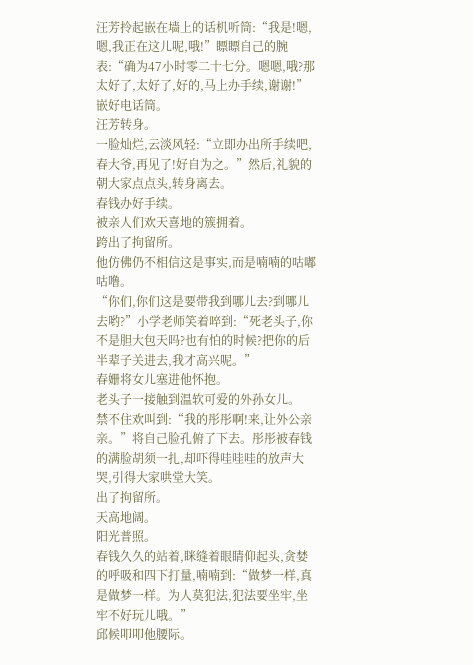汪芳拎起嵌在墙上的话机听筒:“我是!嗯,嗯,我正在这儿呢,哦!”瞟瞟自己的腕表:“确为47小时零二十七分。嗯嗯,哦?那太好了,太好了,好的,马上办手续,谢谢!”
嵌好电话筒。
汪芳转身。
一脸灿烂,云淡风轻:“立即办出所手续吧,春大爷,再见了!好自为之。”然后,礼貌的朝大家点点头,转身离去。
春钱办好手续。
被亲人们欢天喜地的簇拥着。
跨出了拘留所。
他仿佛仍不相信这是事实,而是喃喃的咕嘟咕噜。
“你们,你们这是要带我到哪儿去?到哪儿去哟?”小学老师笑着啐到:“死老头子,你不是胆大包天吗?也有怕的时候?把你的后半辈子关进去,我才高兴呢。”
春姗将女儿塞进他怀抱。
老头子一接触到温软可爱的外孙女儿。
禁不住欢叫到:“我的彤彤啊!来,让外公亲亲。”将自己脸孔俯了下去。彤彤被春钱的满脸胡须一扎,却吓得哇哇哇的放声大哭,引得大家哄堂大笑。
出了拘留所。
天高地阔。
阳光普照。
春钱久久的站着,眯缝着眼睛仰起头,贪婪的呼吸和四下打量,喃喃到:“做梦一样,真是做梦一样。为人莫犯法,犯法要坐牢,坐牢不好玩儿哦。”
邱候叩叩他腰际。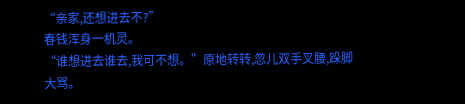“亲家,还想进去不?”
春钱浑身一机灵。
“谁想进去谁去,我可不想。”原地转转,忽儿双手叉腰,跺脚大骂。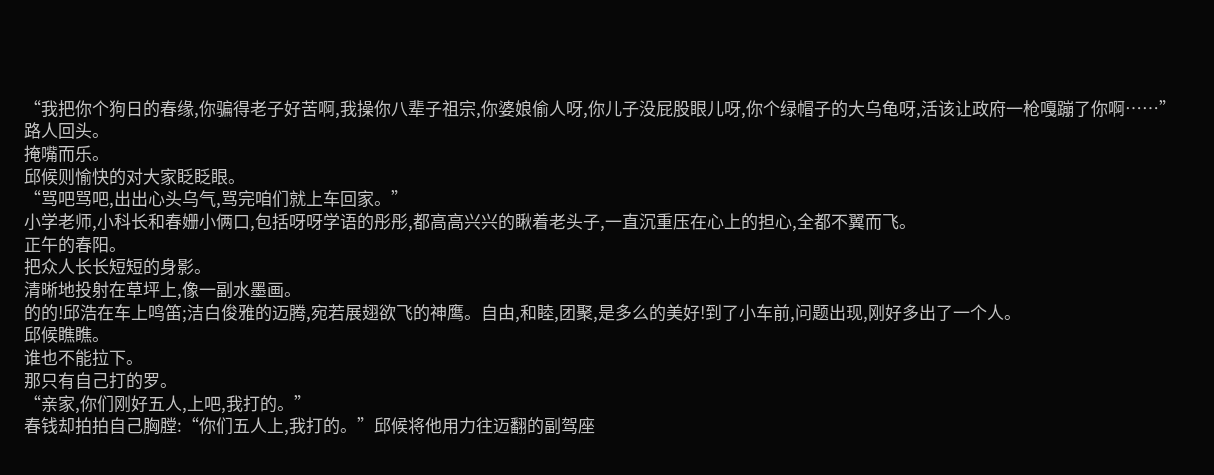“我把你个狗日的春缘,你骗得老子好苦啊,我操你八辈子祖宗,你婆娘偷人呀,你儿子没屁股眼儿呀,你个绿帽子的大乌龟呀,活该让政府一枪嘎蹦了你啊……”
路人回头。
掩嘴而乐。
邱候则愉快的对大家眨眨眼。
“骂吧骂吧,出出心头乌气,骂完咱们就上车回家。”
小学老师,小科长和春姗小俩口,包括呀呀学语的彤彤,都高高兴兴的瞅着老头子,一直沉重压在心上的担心,全都不翼而飞。
正午的春阳。
把众人长长短短的身影。
清晰地投射在草坪上,像一副水墨画。
的的!邱浩在车上鸣笛;洁白俊雅的迈腾,宛若展翅欲飞的神鹰。自由,和睦,团聚,是多么的美好!到了小车前,问题出现,刚好多出了一个人。
邱候瞧瞧。
谁也不能拉下。
那只有自己打的罗。
“亲家,你们刚好五人,上吧,我打的。”
春钱却拍拍自己胸膛:“你们五人上,我打的。”邱候将他用力往迈翻的副驾座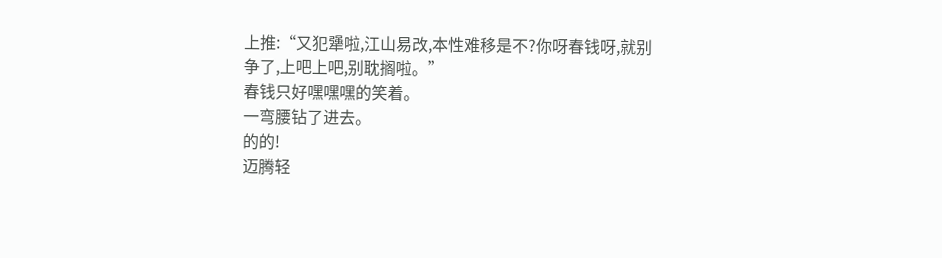上推:“又犯犟啦,江山易改,本性难移是不?你呀春钱呀,就别争了,上吧上吧,别耽搁啦。”
春钱只好嘿嘿嘿的笑着。
一弯腰钻了进去。
的的!
迈腾轻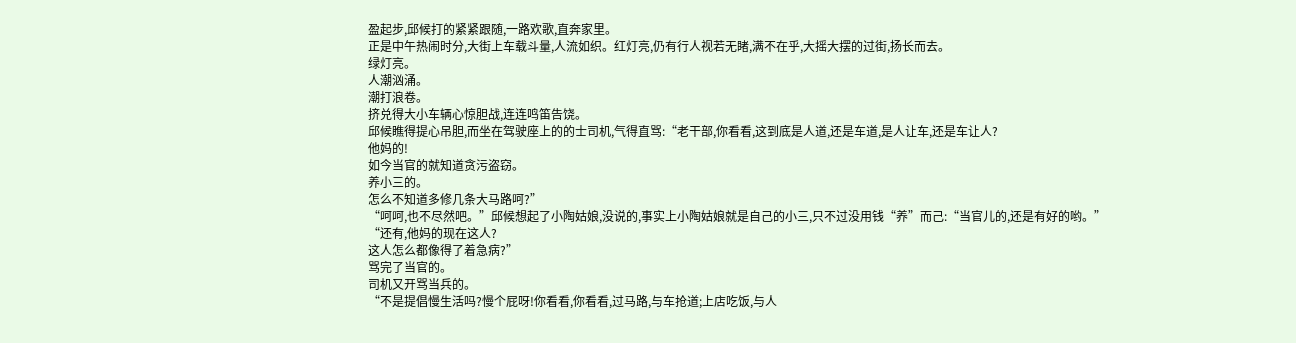盈起步,邱候打的紧紧跟随,一路欢歌,直奔家里。
正是中午热闹时分,大街上车载斗量,人流如织。红灯亮,仍有行人视若无睹,满不在乎,大摇大摆的过街,扬长而去。
绿灯亮。
人潮汹涌。
潮打浪卷。
挤兑得大小车辆心惊胆战,连连鸣笛告饶。
邱候瞧得提心吊胆,而坐在驾驶座上的的士司机,气得直骂:“老干部,你看看,这到底是人道,还是车道,是人让车,还是车让人?
他妈的!
如今当官的就知道贪污盗窃。
养小三的。
怎么不知道多修几条大马路呵?”
“呵呵,也不尽然吧。”邱候想起了小陶姑娘,没说的,事实上小陶姑娘就是自己的小三,只不过没用钱“养”而己:“当官儿的,还是有好的哟。”
“还有,他妈的现在这人?
这人怎么都像得了着急病?”
骂完了当官的。
司机又开骂当兵的。
“不是提倡慢生活吗?慢个屁呀!你看看,你看看,过马路,与车抢道;上店吃饭,与人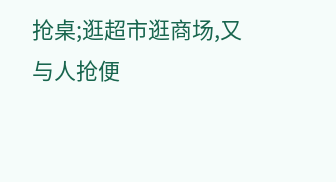抢桌;逛超市逛商场,又与人抢便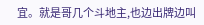宜。就是哥几个斗地主,也边出牌边叫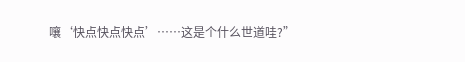嚷‘快点快点快点’……这是个什么世道哇?”